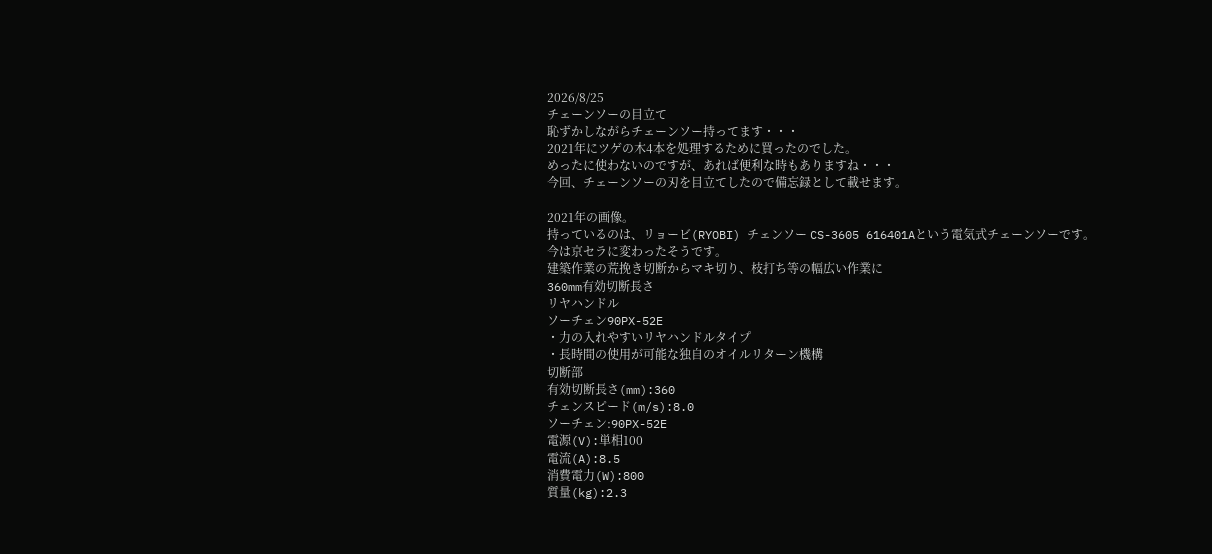2026/8/25
チェーンソーの目立て
恥ずかしながらチェーンソー持ってます・・・
2021年にツゲの木4本を処理するために買ったのでした。
めったに使わないのですが、あれば便利な時もありますね・・・
今回、チェーンソーの刃を目立てしたので備忘録として載せます。

2021年の画像。
持っているのは、リョービ(RYOBI) チェンソー CS-3605 616401Aという電気式チェーンソーです。
今は京セラに変わったそうです。
建築作業の荒挽き切断からマキ切り、枝打ち等の幅広い作業に
360mm有効切断長さ
リヤハンドル
ソーチェン90PX-52E
・力の入れやすいリヤハンドルタイプ
・長時間の使用が可能な独自のオイルリターン機構
切断部
有効切断長さ(mm):360
チェンスピード(m/s):8.0
ソーチェン:90PX-52E
電源(V):単相100
電流(A):8.5
消費電力(W):800
質量(kg):2.3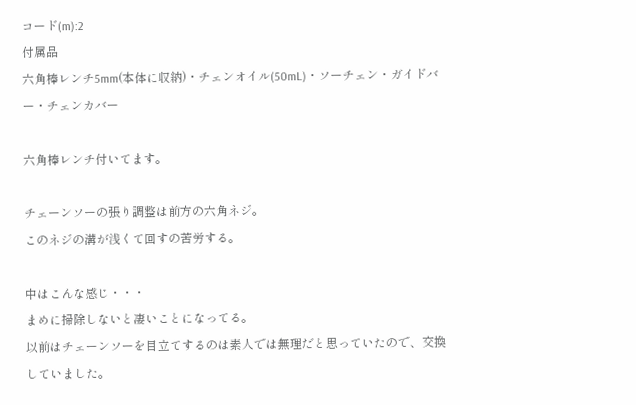コード(m):2
付属品
六角棒レンチ5mm(本体に収納)・チェンオイル(50mL)・ソーチェン・ガイドバー・チェンカバー

六角棒レンチ付いてます。

チェーンソーの張り調整は前方の六角ネジ。
このネジの溝が浅くて回すの苦労する。

中はこんな感じ・・・
まめに掃除しないと凄いことになってる。
以前はチェーンソーを目立てするのは素人では無理だと思っていたので、交換していました。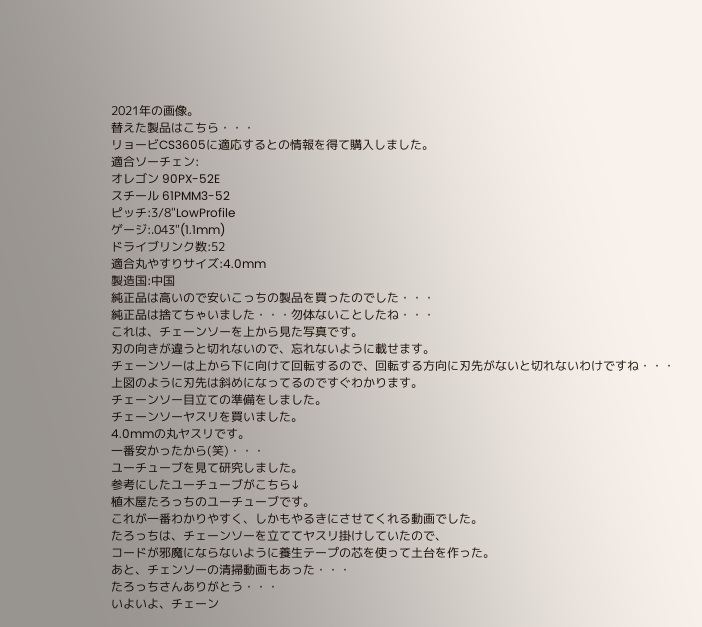2021年の画像。
替えた製品はこちら・・・
リョービCS3605に適応するとの情報を得て購入しました。
適合ソーチェン:
オレゴン 90PX-52E
スチール 61PMM3-52
ピッチ:3/8"LowProfile
ゲージ:.043"(1.1mm)
ドライブリンク数:52
適合丸やすりサイズ:4.0mm
製造国:中国
純正品は高いので安いこっちの製品を買ったのでした・・・
純正品は捨てちゃいました・・・勿体ないことしたね・・・
これは、チェーンソーを上から見た写真です。
刃の向きが違うと切れないので、忘れないように載せます。
チェーンソーは上から下に向けて回転するので、回転する方向に刃先がないと切れないわけですね・・・
上図のように刃先は斜めになってるのですぐわかります。
チェーンソー目立ての準備をしました。
チェーンソーヤスリを買いました。
4.0mmの丸ヤスリです。
一番安かったから(笑)・・・
ユーチューブを見て研究しました。
参考にしたユーチューブがこちら↓
植木屋たろっちのユーチューブです。
これが一番わかりやすく、しかもやるきにさせてくれる動画でした。
たろっちは、チェーンソーを立ててヤスリ掛けしていたので、
コードが邪魔にならないように養生テープの芯を使って土台を作った。
あと、チェンソーの清掃動画もあった・・・
たろっちさんありがとう・・・
いよいよ、チェーン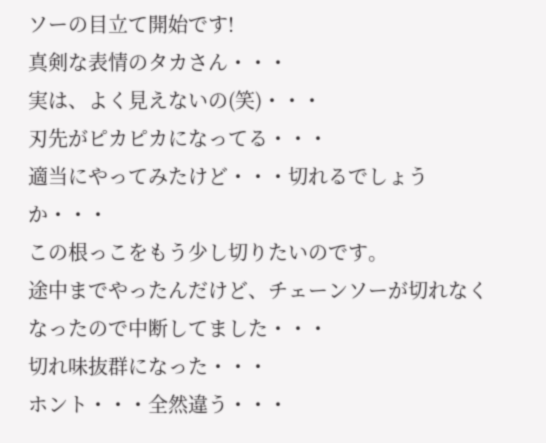ソーの目立て開始です!
真剣な表情のタカさん・・・
実は、よく見えないの(笑)・・・
刃先がピカピカになってる・・・
適当にやってみたけど・・・切れるでしょうか・・・
この根っこをもう少し切りたいのです。
途中までやったんだけど、チェーンソーが切れなくなったので中断してました・・・
切れ味抜群になった・・・
ホント・・・全然違う・・・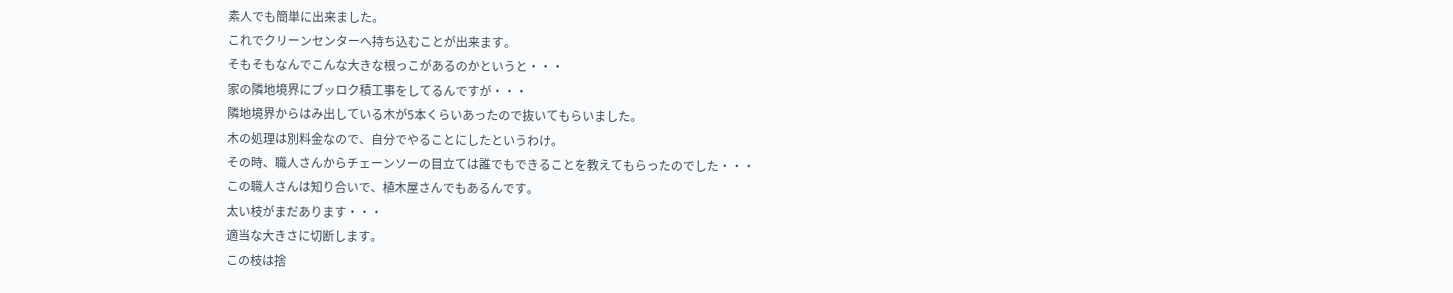素人でも簡単に出来ました。
これでクリーンセンターへ持ち込むことが出来ます。
そもそもなんでこんな大きな根っこがあるのかというと・・・
家の隣地境界にブッロク積工事をしてるんですが・・・
隣地境界からはみ出している木が5本くらいあったので抜いてもらいました。
木の処理は別料金なので、自分でやることにしたというわけ。
その時、職人さんからチェーンソーの目立ては誰でもできることを教えてもらったのでした・・・
この職人さんは知り合いで、植木屋さんでもあるんです。
太い枝がまだあります・・・
適当な大きさに切断します。
この枝は捨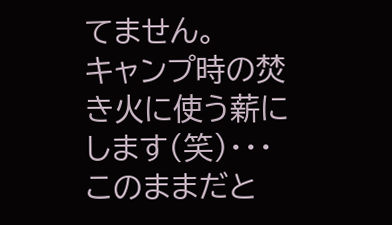てません。
キャンプ時の焚き火に使う薪にします(笑)・・・
このままだと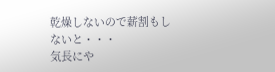乾燥しないので薪割もしないと・・・
気長にや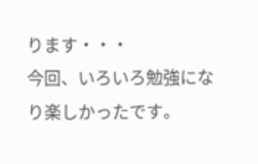ります・・・
今回、いろいろ勉強になり楽しかったです。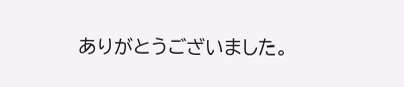ありがとうございました。